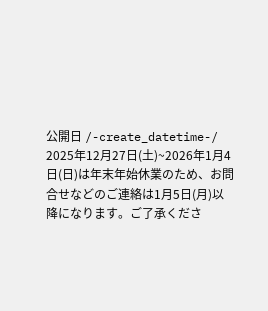公開日 /-create_datetime-/
2025年12月27日(土)~2026年1月4日(日)は年末年始休業のため、お問合せなどのご連絡は1月5日(月)以降になります。ご了承くださ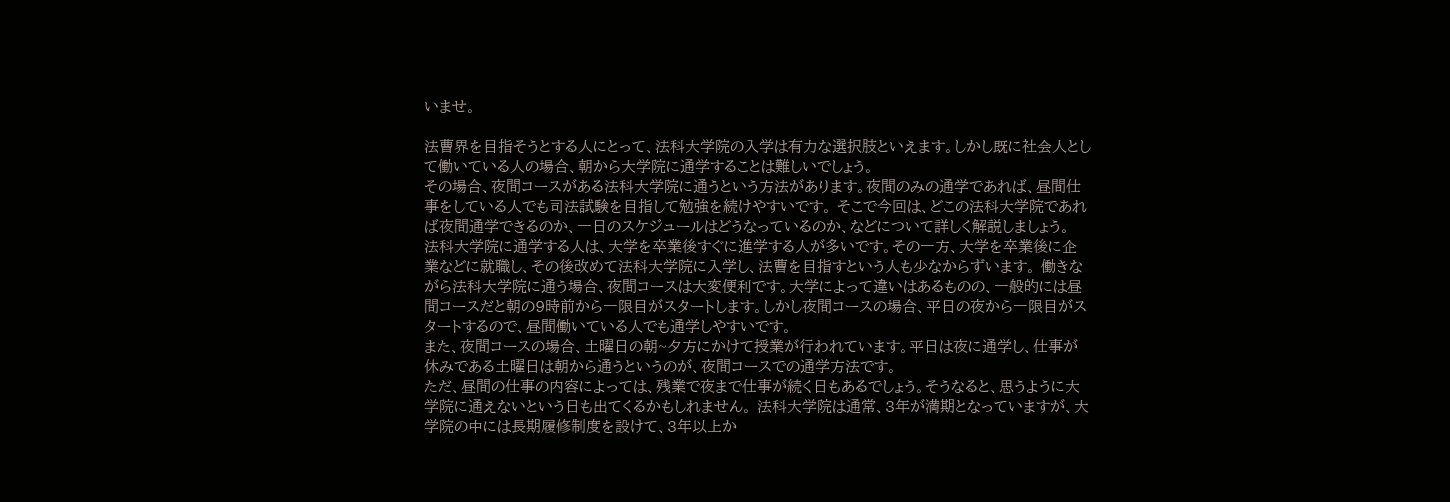いませ。

法曹界を目指そうとする人にとって、法科大学院の入学は有力な選択肢といえます。しかし既に社会人として働いている人の場合、朝から大学院に通学することは難しいでしょう。
その場合、夜間コースがある法科大学院に通うという方法があります。夜間のみの通学であれば、昼間仕事をしている人でも司法試験を目指して勉強を続けやすいです。 そこで今回は、どこの法科大学院であれば夜間通学できるのか、一日のスケジュールはどうなっているのか、などについて詳しく解説しましょう。
法科大学院に通学する人は、大学を卒業後すぐに進学する人が多いです。その一方、大学を卒業後に企業などに就職し、その後改めて法科大学院に入学し、法曹を目指すという人も少なからずいます。 働きながら法科大学院に通う場合、夜間コースは大変便利です。大学によって違いはあるものの、一般的には昼間コースだと朝の9時前から一限目がスタートします。しかし夜間コースの場合、平日の夜から一限目がスタートするので、昼間働いている人でも通学しやすいです。
また、夜間コースの場合、土曜日の朝~夕方にかけて授業が行われています。平日は夜に通学し、仕事が休みである土曜日は朝から通うというのが、夜間コースでの通学方法です。
ただ、昼間の仕事の内容によっては、残業で夜まで仕事が続く日もあるでしょう。そうなると、思うように大学院に通えないという日も出てくるかもしれません。 法科大学院は通常、3年が満期となっていますが、大学院の中には長期履修制度を設けて、3年以上か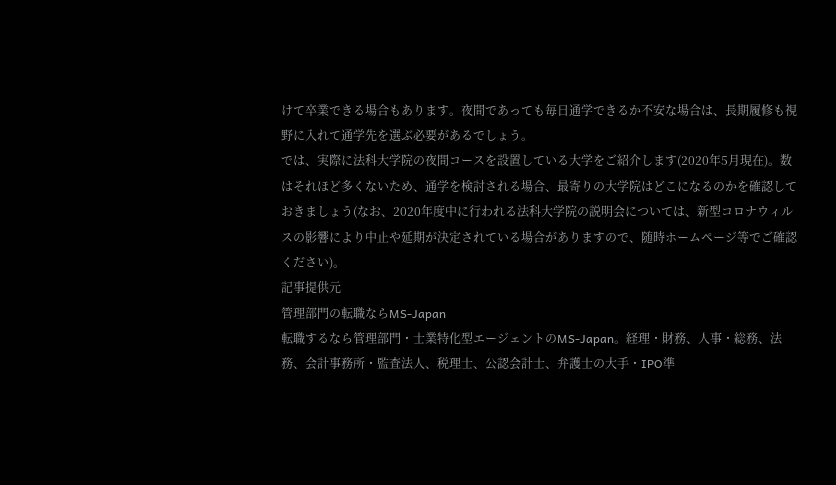けて卒業できる場合もあります。夜間であっても毎日通学できるか不安な場合は、長期履修も視野に入れて通学先を選ぶ必要があるでしょう。
では、実際に法科大学院の夜間コースを設置している大学をご紹介します(2020年5月現在)。数はそれほど多くないため、通学を検討される場合、最寄りの大学院はどこになるのかを確認しておきましょう(なお、2020年度中に行われる法科大学院の説明会については、新型コロナウィルスの影響により中止や延期が決定されている場合がありますので、随時ホームページ等でご確認ください)。
記事提供元
管理部門の転職ならMS-Japan
転職するなら管理部門・士業特化型エージェントのMS-Japan。経理・財務、人事・総務、法務、会計事務所・監査法人、税理士、公認会計士、弁護士の大手・IPO準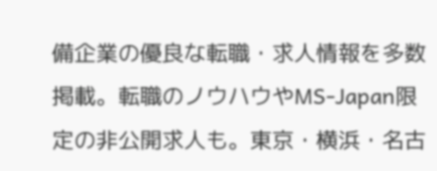備企業の優良な転職・求人情報を多数掲載。転職のノウハウやMS-Japan限定の非公開求人も。東京・横浜・名古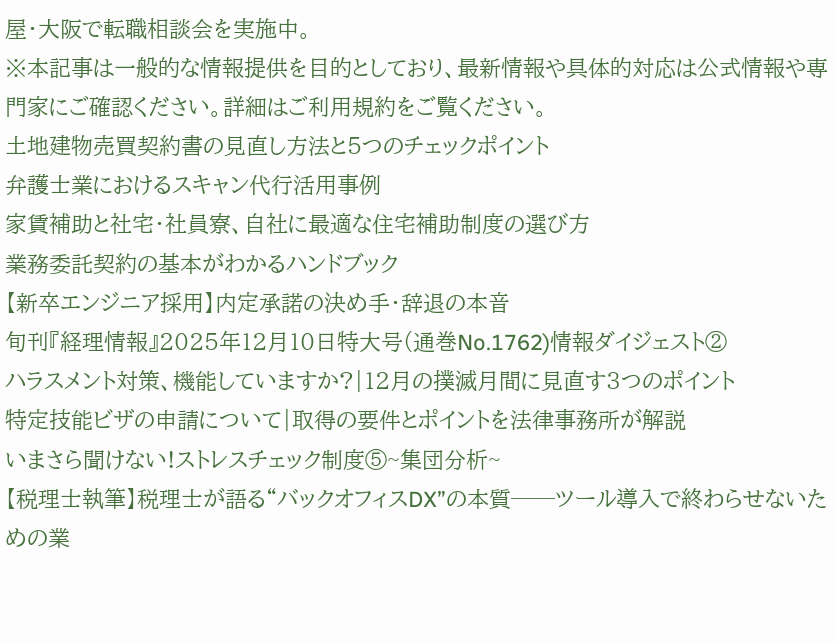屋・大阪で転職相談会を実施中。
※本記事は一般的な情報提供を目的としており、最新情報や具体的対応は公式情報や専門家にご確認ください。詳細はご利用規約をご覧ください。
土地建物売買契約書の見直し方法と5つのチェックポイント
弁護士業におけるスキャン代行活用事例
家賃補助と社宅・社員寮、自社に最適な住宅補助制度の選び方
業務委託契約の基本がわかるハンドブック
【新卒エンジニア採用】内定承諾の決め手・辞退の本音
旬刊『経理情報』2025年12月10日特大号(通巻No.1762)情報ダイジェスト②
ハラスメント対策、機能していますか?|12月の撲滅月間に見直す3つのポイント
特定技能ビザの申請について|取得の要件とポイントを法律事務所が解説
いまさら聞けない!ストレスチェック制度⑤~集団分析~
【税理士執筆】税理士が語る“バックオフィスDX”の本質──ツール導入で終わらせないための業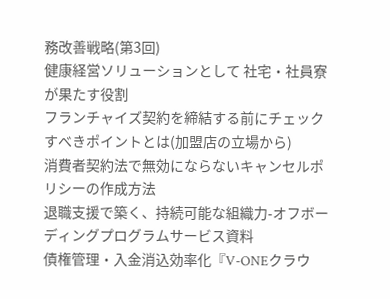務改善戦略(第3回)
健康経営ソリューションとして 社宅・社員寮が果たす役割
フランチャイズ契約を締結する前にチェックすべきポイントとは(加盟店の立場から)
消費者契約法で無効にならないキャンセルポリシーの作成方法
退職支援で築く、持続可能な組織力-オフボーディングプログラムサービス資料
債権管理・入金消込効率化『V-ONEクラウ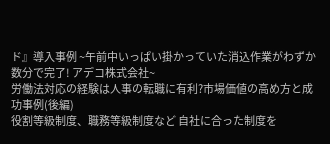ド』導入事例 ~午前中いっぱい掛かっていた消込作業がわずか数分で完了! アデコ株式会社~
労働法対応の経験は人事の転職に有利?市場価値の高め方と成功事例(後編)
役割等級制度、職務等級制度など 自社に合った制度を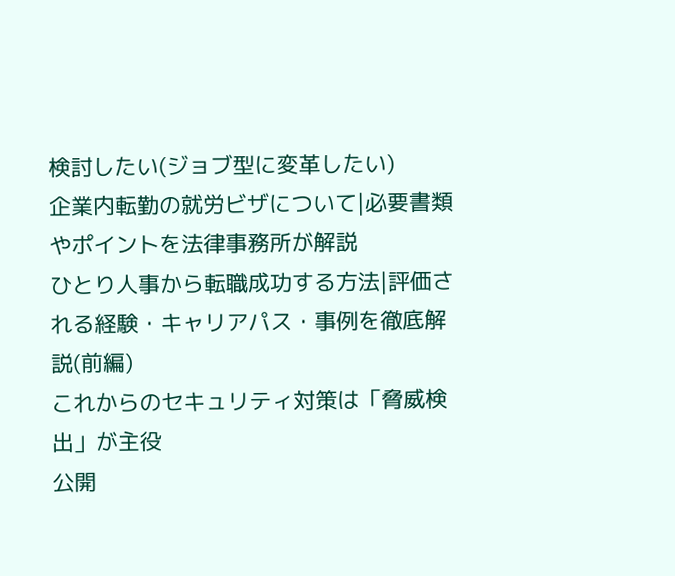検討したい(ジョブ型に変革したい)
企業内転勤の就労ビザについて|必要書類やポイントを法律事務所が解説
ひとり人事から転職成功する方法|評価される経験・キャリアパス・事例を徹底解説(前編)
これからのセキュリティ対策は「脅威検出」が主役
公開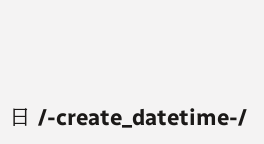日 /-create_datetime-/